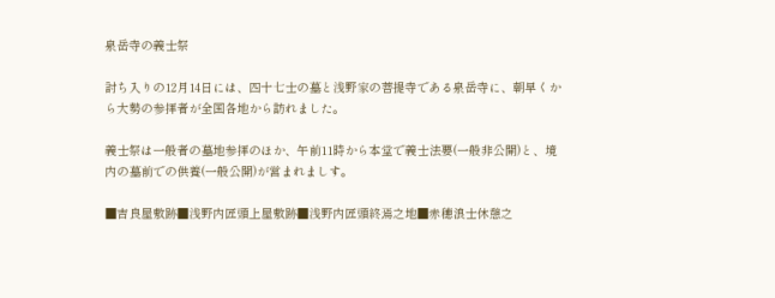泉岳寺の義士祭

討ち入りの12月14日には、四十七士の墓と浅野家の菩提寺である泉岳寺に、朝早くから大勢の参拝者が全国各地から訪れました。

義士祭は一般者の墓地参拝のほか、午前11時から本堂で義士法要(一般非公開)と、境内の墓前での供養(一般公開)が営まれましす。

■吉良屋敷跡■浅野内匠頭上屋敷跡■浅野内匠頭終焉之地■赤穂浪士休憩之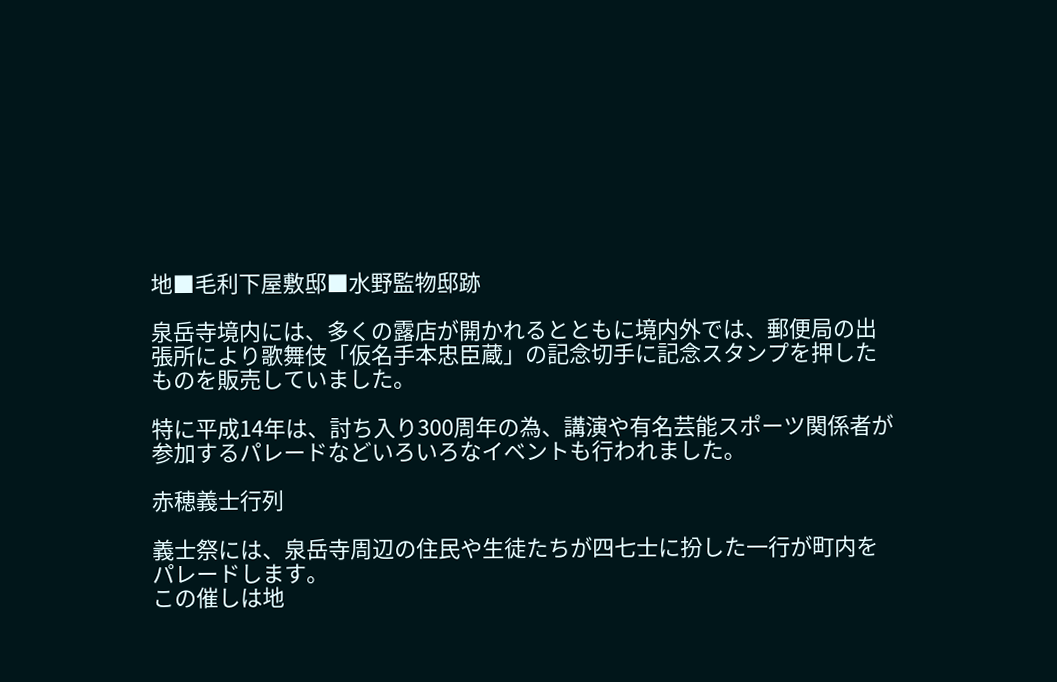地■毛利下屋敷邸■水野監物邸跡

泉岳寺境内には、多くの露店が開かれるとともに境内外では、郵便局の出張所により歌舞伎「仮名手本忠臣蔵」の記念切手に記念スタンプを押したものを販売していました。

特に平成14年は、討ち入り300周年の為、講演や有名芸能スポーツ関係者が参加するパレードなどいろいろなイベントも行われました。

赤穂義士行列

義士祭には、泉岳寺周辺の住民や生徒たちが四七士に扮した一行が町内をパレードします。
この催しは地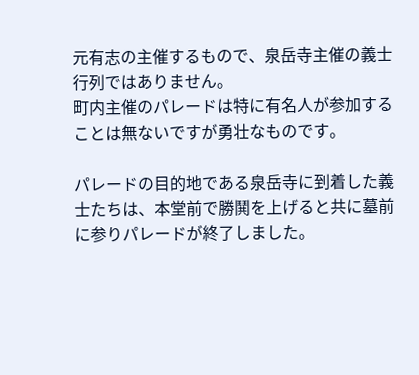元有志の主催するもので、泉岳寺主催の義士行列ではありません。
町内主催のパレードは特に有名人が参加することは無ないですが勇壮なものです。

パレードの目的地である泉岳寺に到着した義士たちは、本堂前で勝鬨を上げると共に墓前に参りパレードが終了しました。